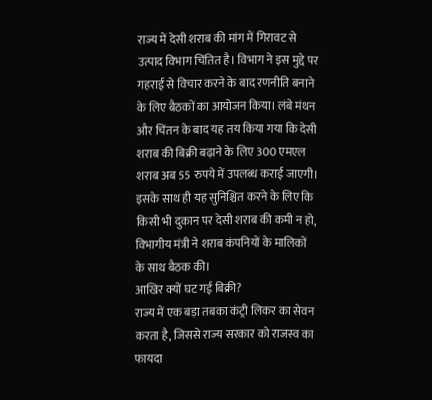राज्य में देसी शराब की मांग में गिरावट से उत्पाद विभाग चिंतित है। विभाग ने इस मुद्दे पर गहराई से विचार करने के बाद रणनीति बनाने के लिए बैठकों का आयोजन किया। लंबे मंथन और चिंतन के बाद यह तय किया गया कि देसी शराब की बिक्री बढ़ाने के लिए 300 एमएल शराब अब 55 रुपये में उपलब्ध कराई जाएगी। इसके साथ ही यह सुनिश्चित करने के लिए कि किसी भी दुकान पर देसी शराब की कमी न हो, विभागीय मंत्री ने शराब कंपनियों के मालिकों के साथ बैठक की।
आखिर क्यों घट गई बिक्री?
राज्य में एक बड़ा तबका कंट्री लिकर का सेवन करता है, जिससे राज्य सरकार को राजस्व का फायदा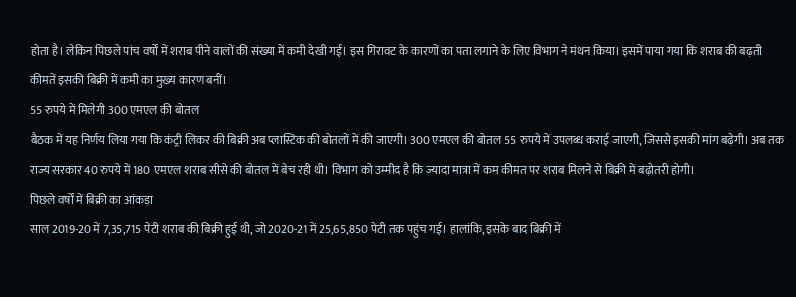होता है। लेकिन पिछले पांच वर्षों में शराब पीने वालों की संख्या में कमी देखी गई। इस गिरावट के कारणों का पता लगाने के लिए विभाग ने मंथन किया। इसमें पाया गया कि शराब की बढ़ती कीमतें इसकी बिक्री में कमी का मुख्य कारण बनीं।
55 रुपये में मिलेगी 300 एमएल की बोतल
बैठक में यह निर्णय लिया गया कि कंट्री लिकर की बिक्री अब प्लास्टिक की बोतलों में की जाएगी। 300 एमएल की बोतल 55 रुपये में उपलब्ध कराई जाएगी, जिससे इसकी मांग बढ़ेगी। अब तक राज्य सरकार 40 रुपये में 180 एमएल शराब सीसे की बोतल में बेच रही थी। विभाग को उम्मीद है कि ज्यादा मात्रा में कम कीमत पर शराब मिलने से बिक्री में बढ़ोतरी होगी।
पिछले वर्षों में बिक्री का आंकड़ा
साल 2019-20 में 7,35,715 पेटी शराब की बिक्री हुई थी, जो 2020-21 में 25,65,850 पेटी तक पहुंच गई। हालांकि, इसके बाद बिक्री में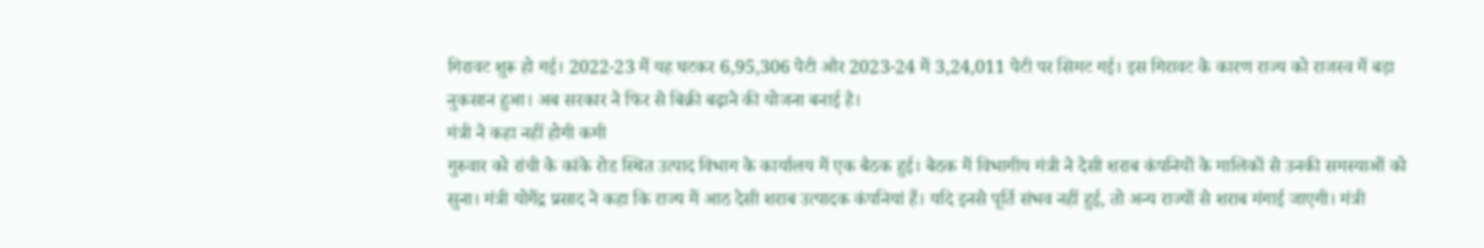गिरावट शुरू हो गई। 2022-23 में यह घटकर 6,95,306 पेटी और 2023-24 में 3,24,011 पेटी पर सिमट गई। इस गिरावट के कारण राज्य को राजस्व में बड़ा नुकसान हुआ। अब सरकार ने फिर से बिक्री बढ़ाने की योजना बनाई है।
मंत्री ने कहा नहीं होगी कमी
गुरुवार को रांची के कांके रोड स्थित उत्पाद विभाग के कार्यालय में एक बैठक हुई। बैठक में विभागीय मंत्री ने देसी शराब कंपनियों के मालिकों से उनकी समस्याओं को सुना। मंत्री योगेंद्र प्रसाद ने कहा कि राज्य में आठ देसी शराब उत्पादक कंपनियां हैं। यदि इनसे पूर्ति संभव नहीं हुई, तो अन्य राज्यों से शराब मंगाई जाएगी। मंत्री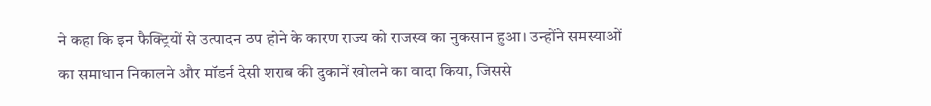ने कहा कि इन फैक्ट्रियों से उत्पादन ठप होने के कारण राज्य को राजस्व का नुकसान हुआ। उन्होंने समस्याओं का समाधान निकालने और मॉडर्न देसी शराब की दुकानें खोलने का वादा किया, जिससे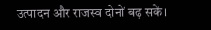उत्पादन और राजस्व दोनों बढ़ सकें।